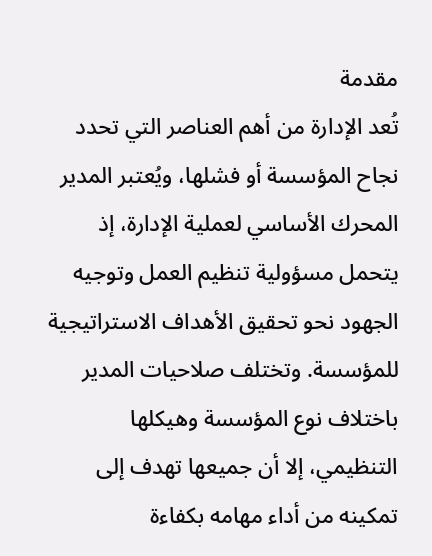مقدمة
تُعد الإدارة من أهم العناصر التي تحدد نجاح المؤسسة أو فشلها، ويُعتبر المدير المحرك الأساسي لعملية الإدارة، إذ يتحمل مسؤولية تنظيم العمل وتوجيه الجهود نحو تحقيق الأهداف الاستراتيجية للمؤسسة. وتختلف صلاحيات المدير باختلاف نوع المؤسسة وهيكلها التنظيمي، إلا أن جميعها تهدف إلى تمكينه من أداء مهامه بكفاءة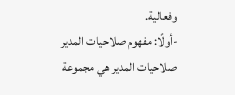وفعالية.
-أولًا: مفهوم صلاحيات المدير
صلاحيات المدير هي مجموعة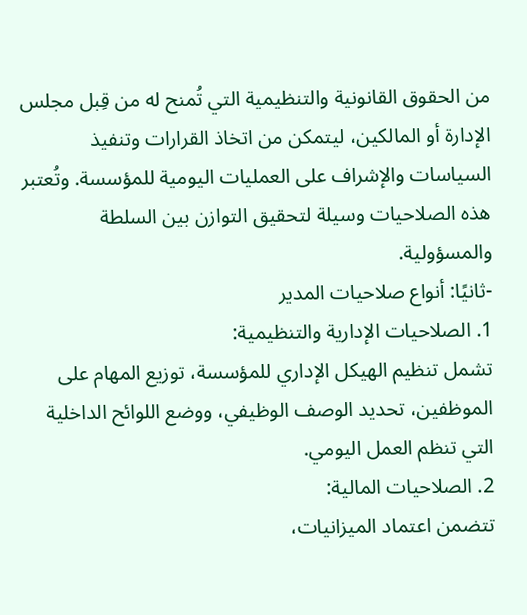من الحقوق القانونية والتنظيمية التي تُمنح له من قِبل مجلس الإدارة أو المالكين، ليتمكن من اتخاذ القرارات وتنفيذ السياسات والإشراف على العمليات اليومية للمؤسسة. وتُعتبر هذه الصلاحيات وسيلة لتحقيق التوازن بين السلطة والمسؤولية.
-ثانيًا: أنواع صلاحيات المدير
1. الصلاحيات الإدارية والتنظيمية:
تشمل تنظيم الهيكل الإداري للمؤسسة، توزيع المهام على الموظفين، تحديد الوصف الوظيفي، ووضع اللوائح الداخلية التي تنظم العمل اليومي.
2. الصلاحيات المالية:
تتضمن اعتماد الميزانيات،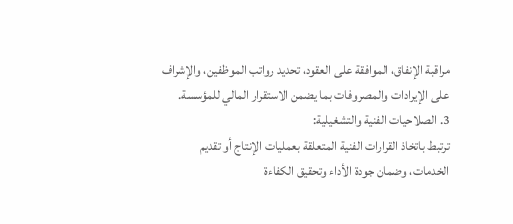مراقبة الإنفاق، الموافقة على العقود، تحديد رواتب الموظفين، والإشراف على الإيرادات والمصروفات بما يضمن الاستقرار المالي للمؤسسة.
3. الصلاحيات الفنية والتشغيلية:
ترتبط باتخاذ القرارات الفنية المتعلقة بعمليات الإنتاج أو تقديم الخدمات، وضمان جودة الأداء وتحقيق الكفاءة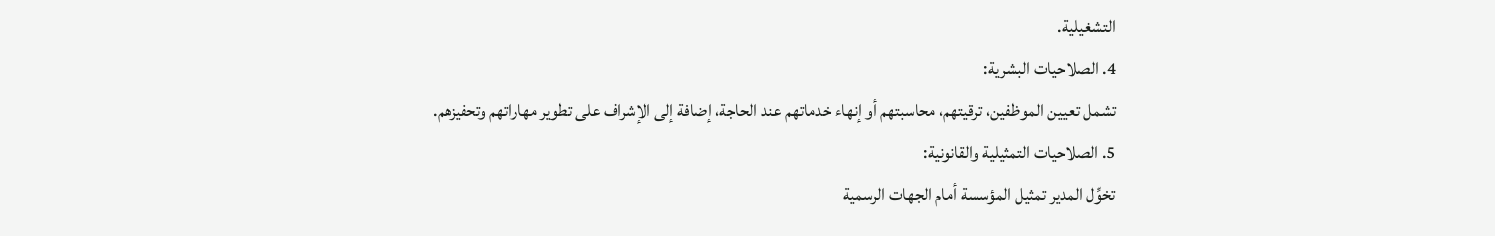التشغيلية.
4. الصلاحيات البشرية:
تشمل تعيين الموظفين، ترقيتهم، محاسبتهم أو إنهاء خدماتهم عند الحاجة، إضافة إلى الإشراف على تطوير مهاراتهم وتحفيزهم.
5. الصلاحيات التمثيلية والقانونية:
تخوِّل المدير تمثيل المؤسسة أمام الجهات الرسمية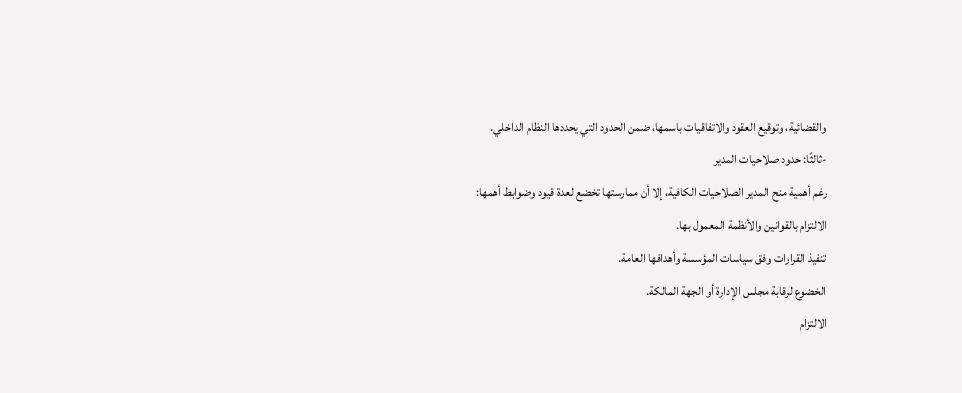والقضائية، وتوقيع العقود والاتفاقيات باسمها، ضمن الحدود التي يحددها النظام الداخلي.
-ثالثًا: حدود صلاحيات المدير
رغم أهمية منح المدير الصلاحيات الكافية، إلا أن ممارستها تخضع لعدة قيود وضوابط أهمها:
الالتزام بالقوانين والأنظمة المعمول بها.
تنفيذ القرارات وفق سياسات المؤسسة وأهدافها العامة.
الخضوع لرقابة مجلس الإدارة أو الجهة المالكة.
الالتزام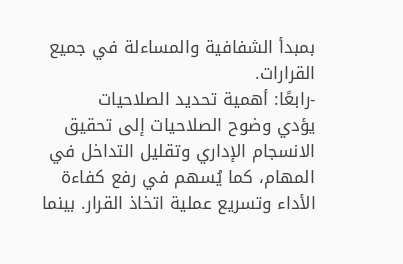بمبدأ الشفافية والمساءلة في جميع القرارات.
-رابعًا: أهمية تحديد الصلاحيات
يؤدي وضوح الصلاحيات إلى تحقيق الانسجام الإداري وتقليل التداخل في المهام، كما يُسهم في رفع كفاءة الأداء وتسريع عملية اتخاذ القرار. بينما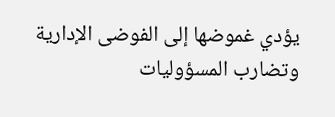يؤدي غموضها إلى الفوضى الإدارية وتضارب المسؤوليات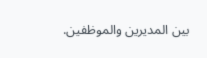بين المديرين والموظفين.